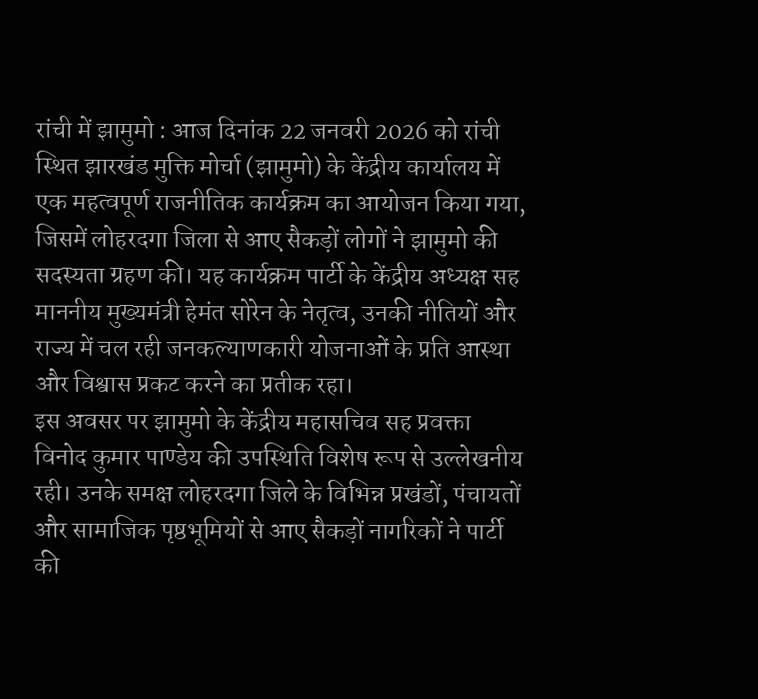रांची में झामुमो : आज दिनांक 22 जनवरी 2026 को रांची स्थित झारखंड मुक्ति मोर्चा (झामुमो) के केंद्रीय कार्यालय में एक महत्वपूर्ण राजनीतिक कार्यक्रम का आयोजन किया गया, जिसमें लोहरदगा जिला से आए सैकड़ों लोगों ने झामुमो की सदस्यता ग्रहण की। यह कार्यक्रम पार्टी के केंद्रीय अध्यक्ष सह माननीय मुख्यमंत्री हेमंत सोरेन के नेतृत्व, उनकी नीतियों और राज्य में चल रही जनकल्याणकारी योजनाओं के प्रति आस्था और विश्वास प्रकट करने का प्रतीक रहा।
इस अवसर पर झामुमो के केंद्रीय महासचिव सह प्रवक्ता विनोद कुमार पाण्डेय की उपस्थिति विशेष रूप से उल्लेखनीय रही। उनके समक्ष लोहरदगा जिले के विभिन्न प्रखंडों, पंचायतों और सामाजिक पृष्ठभूमियों से आए सैकड़ों नागरिकों ने पार्टी की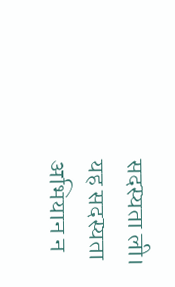सदस्यता ली। यह सदस्यता अभियान न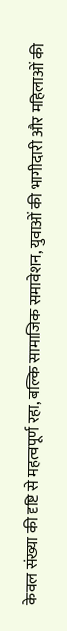केवल संख्या की दृष्टि से महत्वपूर्ण रहा, बल्कि सामाजिक समावेशन, युवाओं की भागीदारी और महिलाओं की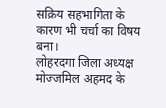सक्रिय सहभागिता के कारण भी चर्चा का विषय बना।
लोहरदगा जिला अध्यक्ष मोज्जमिल अहमद के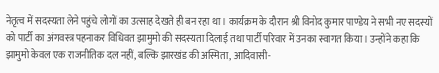नेतृत्व में सदस्यता लेने पहुंचे लोगों का उत्साह देखते ही बन रहा था। कार्यक्रम के दौरान श्री विनोद कुमार पाण्डेय ने सभी नए सदस्यों को पार्टी का अंगवस्त्र पहनाकर विधिवत झामुमो की सदस्यता दिलाई तथा पार्टी परिवार में उनका स्वागत किया। उन्होंने कहा कि झामुमो केवल एक राजनीतिक दल नहीं, बल्कि झारखंड की अस्मिता, आदिवासी-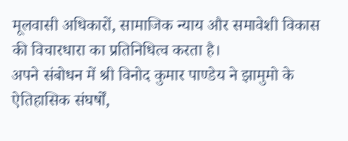मूलवासी अधिकारों, सामाजिक न्याय और समावेशी विकास की विचारधारा का प्रतिनिधित्व करता है।
अपने संबोधन में श्री विनोद कुमार पाण्डेय ने झामुमो के ऐतिहासिक संघर्षों,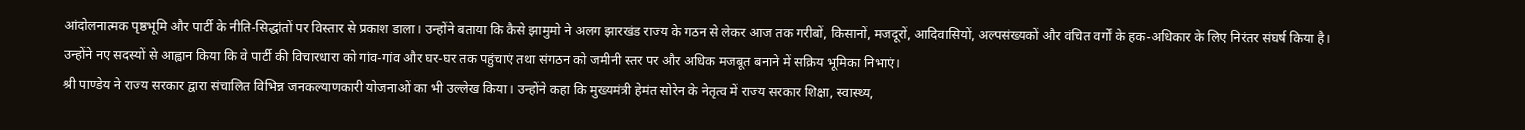आंदोलनात्मक पृष्ठभूमि और पार्टी के नीति-सिद्धांतों पर विस्तार से प्रकाश डाला। उन्होंने बताया कि कैसे झामुमो ने अलग झारखंड राज्य के गठन से लेकर आज तक गरीबों, किसानों, मजदूरों, आदिवासियों, अल्पसंख्यकों और वंचित वर्गों के हक-अधिकार के लिए निरंतर संघर्ष किया है। उन्होंने नए सदस्यों से आह्वान किया कि वे पार्टी की विचारधारा को गांव-गांव और घर-घर तक पहुंचाएं तथा संगठन को जमीनी स्तर पर और अधिक मजबूत बनाने में सक्रिय भूमिका निभाएं।
श्री पाण्डेय ने राज्य सरकार द्वारा संचालित विभिन्न जनकल्याणकारी योजनाओं का भी उल्लेख किया। उन्होंने कहा कि मुख्यमंत्री हेमंत सोरेन के नेतृत्व में राज्य सरकार शिक्षा, स्वास्थ्य,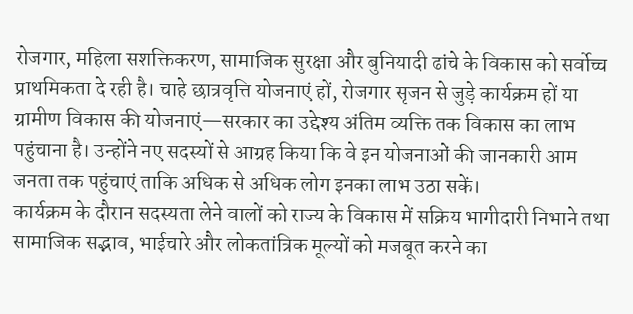रोजगार, महिला सशक्तिकरण, सामाजिक सुरक्षा और बुनियादी ढांचे के विकास को सर्वोच्च प्राथमिकता दे रही है। चाहे छात्रवृत्ति योजनाएं हों, रोजगार सृजन से जुड़े कार्यक्रम हों या ग्रामीण विकास की योजनाएं—सरकार का उद्देश्य अंतिम व्यक्ति तक विकास का लाभ पहुंचाना है। उन्होंने नए सदस्यों से आग्रह किया कि वे इन योजनाओं की जानकारी आम जनता तक पहुंचाएं ताकि अधिक से अधिक लोग इनका लाभ उठा सकें।
कार्यक्रम के दौरान सदस्यता लेने वालों को राज्य के विकास में सक्रिय भागीदारी निभाने तथा सामाजिक सद्भाव, भाईचारे और लोकतांत्रिक मूल्यों को मजबूत करने का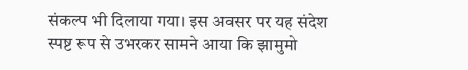संकल्प भी दिलाया गया। इस अवसर पर यह संदेश स्पष्ट रूप से उभरकर सामने आया कि झामुमो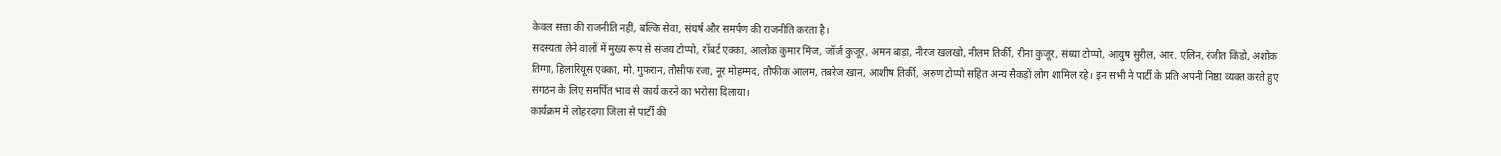केवल सत्ता की राजनीति नहीं, बल्कि सेवा, संघर्ष और समर्पण की राजनीति करता है।
सदस्यता लेने वालों में मुख्य रूप से संजय टोप्पो, रॉबर्ट एक्का, आलोक कुमार मिंज, जॉर्ज कुजूर, अमन बाड़ा, नीरज खलखो, नीलम तिर्की, रीना कुजूर, संध्या टोप्पो, आयुष सुरील, आर. एलिन, रंजीत किंडो, अशोक तिग्गा, हिलारियूस एक्का, मो. गुफरान, तौसीफ रजा, नूर मोहम्मद, तौफीक आलम, तबरेज खान, आशीष तिर्की, अरुण टोप्पो सहित अन्य सैकड़ों लोग शामिल रहे। इन सभी ने पार्टी के प्रति अपनी निष्ठा व्यक्त करते हुए संगठन के लिए समर्पित भाव से कार्य करने का भरोसा दिलाया।
कार्यक्रम में लोहरदगा जिला से पार्टी की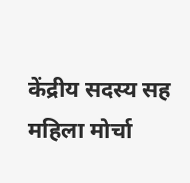केंद्रीय सदस्य सह महिला मोर्चा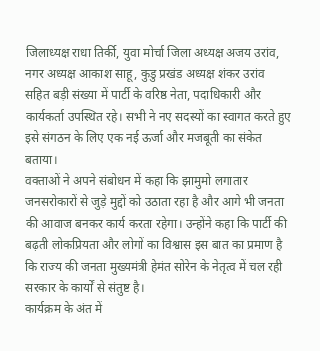जिलाध्यक्ष राधा तिर्की, युवा मोर्चा जिला अध्यक्ष अजय उरांव, नगर अध्यक्ष आकाश साहू, कुडु प्रखंड अध्यक्ष शंकर उरांव सहित बड़ी संख्या में पार्टी के वरिष्ठ नेता, पदाधिकारी और कार्यकर्ता उपस्थित रहे। सभी ने नए सदस्यों का स्वागत करते हुए इसे संगठन के लिए एक नई ऊर्जा और मजबूती का संकेत बताया।
वक्ताओं ने अपने संबोधन में कहा कि झामुमो लगातार जनसरोकारों से जुड़े मुद्दों को उठाता रहा है और आगे भी जनता की आवाज बनकर कार्य करता रहेगा। उन्होंने कहा कि पार्टी की बढ़ती लोकप्रियता और लोगों का विश्वास इस बात का प्रमाण है कि राज्य की जनता मुख्यमंत्री हेमंत सोरेन के नेतृत्व में चल रही सरकार के कार्यों से संतुष्ट है।
कार्यक्रम के अंत में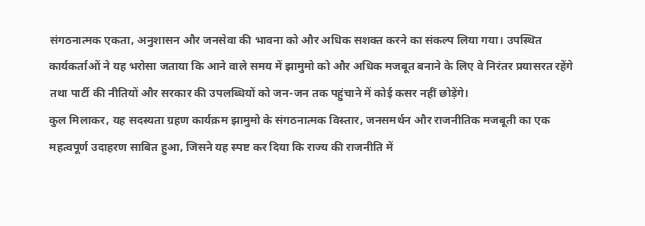संगठनात्मक एकता, अनुशासन और जनसेवा की भावना को और अधिक सशक्त करने का संकल्प लिया गया। उपस्थित कार्यकर्ताओं ने यह भरोसा जताया कि आने वाले समय में झामुमो को और अधिक मजबूत बनाने के लिए वे निरंतर प्रयासरत रहेंगे तथा पार्टी की नीतियों और सरकार की उपलब्धियों को जन-जन तक पहुंचाने में कोई कसर नहीं छोड़ेंगे।
कुल मिलाकर, यह सदस्यता ग्रहण कार्यक्रम झामुमो के संगठनात्मक विस्तार, जनसमर्थन और राजनीतिक मजबूती का एक महत्वपूर्ण उदाहरण साबित हुआ, जिसने यह स्पष्ट कर दिया कि राज्य की राजनीति में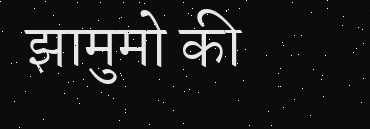झामुमो की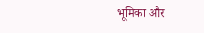भूमिका और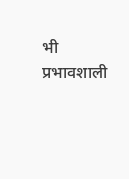भी प्रभावशाली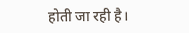होती जा रही है।